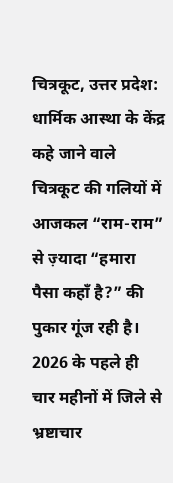चित्रकूट, उत्तर प्रदेश: धार्मिक आस्था के केंद्र कहे जाने वाले चित्रकूट की गलियों में आजकल “राम-राम” से ज़्यादा “हमारा पैसा कहाँ है?” की पुकार गूंज रही है। 2026 के पहले ही चार महीनों में जिले से भ्रष्टाचार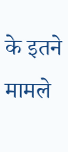के इतने मामले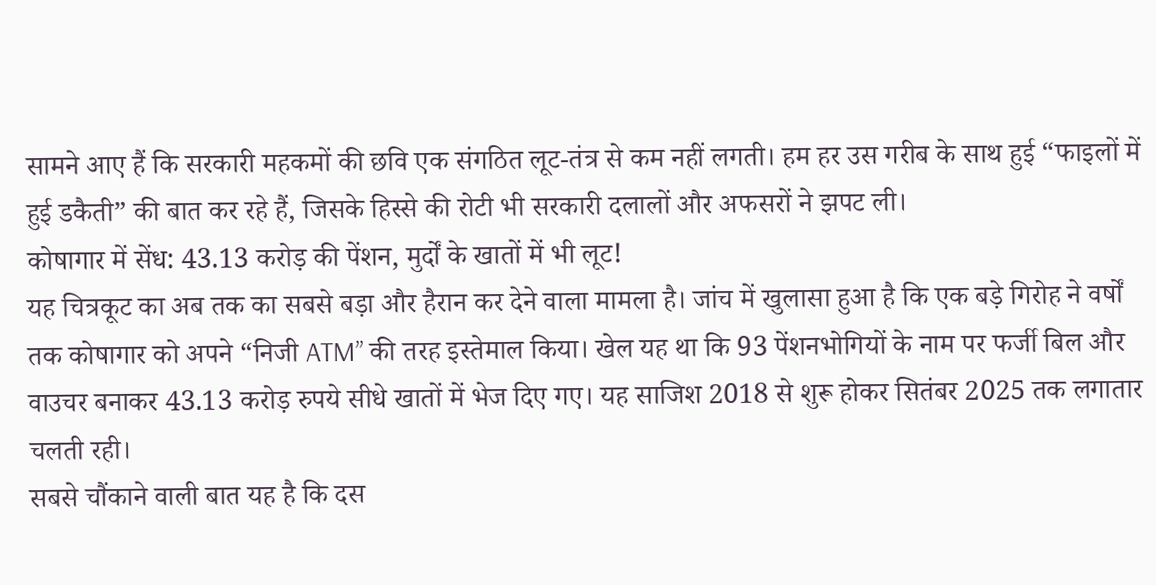सामने आए हैं कि सरकारी महकमों की छवि एक संगठित लूट-तंत्र से कम नहीं लगती। हम हर उस गरीब के साथ हुई “फाइलों में हुई डकैती” की बात कर रहे हैं, जिसके हिस्से की रोटी भी सरकारी दलालों और अफसरों ने झपट ली।
कोषागार में सेंध: 43.13 करोड़ की पेंशन, मुर्दों के खातों में भी लूट!
यह चित्रकूट का अब तक का सबसे बड़ा और हैरान कर देने वाला मामला है। जांच में खुलासा हुआ है कि एक बड़े गिरोह ने वर्षों तक कोषागार को अपने “निजी ATM” की तरह इस्तेमाल किया। खेल यह था कि 93 पेंशनभोगियों के नाम पर फर्जी बिल और वाउचर बनाकर 43.13 करोड़ रुपये सीधे खातों में भेज दिए गए। यह साजिश 2018 से शुरू होकर सितंबर 2025 तक लगातार चलती रही।
सबसे चौंकाने वाली बात यह है कि दस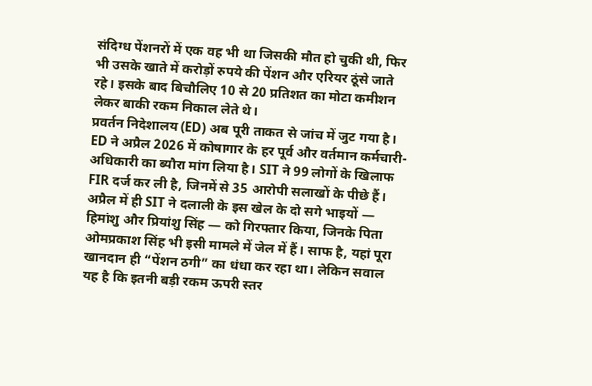संदिग्ध पेंशनरों में एक वह भी था जिसकी मौत हो चुकी थी, फिर भी उसके खाते में करोड़ों रुपये की पेंशन और एरियर ठूंसे जाते रहे। इसके बाद बिचौलिए 10 से 20 प्रतिशत का मोटा कमीशन लेकर बाकी रकम निकाल लेते थे।
प्रवर्तन निदेशालय (ED) अब पूरी ताकत से जांच में जुट गया है। ED ने अप्रैल 2026 में कोषागार के हर पूर्व और वर्तमान कर्मचारी-अधिकारी का ब्यौरा मांग लिया है। SIT ने 99 लोगों के खिलाफ FIR दर्ज कर ली है, जिनमें से 35 आरोपी सलाखों के पीछे हैं। अप्रैल में ही SIT ने दलाली के इस खेल के दो सगे भाइयों — हिमांशु और प्रियांशु सिंह — को गिरफ्तार किया, जिनके पिता ओमप्रकाश सिंह भी इसी मामले में जेल में हैं। साफ है, यहां पूरा खानदान ही “पेंशन ठगी” का धंधा कर रहा था। लेकिन सवाल यह है कि इतनी बड़ी रकम ऊपरी स्तर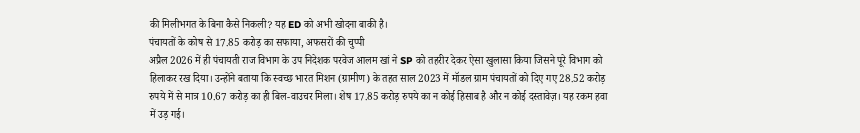की मिलीभगत के बिना कैसे निकली? यह ED को अभी खोदना बाकी है।
पंचायतों के कोष से 17.85 करोड़ का सफाया, अफसरों की चुप्पी
अप्रैल 2026 में ही पंचायती राज विभाग के उप निदेशक परवेज आलम खां ने SP को तहरीर देकर ऐसा खुलासा किया जिसने पूरे विभाग को हिलाकर रख दिया। उन्होंने बताया कि स्वच्छ भारत मिशन (ग्रामीण) के तहत साल 2023 में मॉडल ग्राम पंचायतों को दिए गए 28.52 करोड़ रुपये में से मात्र 10.67 करोड़ का ही बिल-वाउचर मिला। शेष 17.85 करोड़ रुपये का न कोई हिसाब है और न कोई दस्तावेज़। यह रकम हवा में उड़ गई।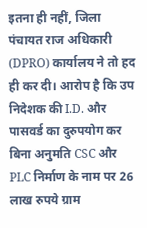इतना ही नहीं, जिला पंचायत राज अधिकारी (DPRO) कार्यालय ने तो हद ही कर दी। आरोप है कि उप निदेशक की I.D. और पासवर्ड का दुरुपयोग कर बिना अनुमति CSC और PLC निर्माण के नाम पर 26 लाख रुपये ग्राम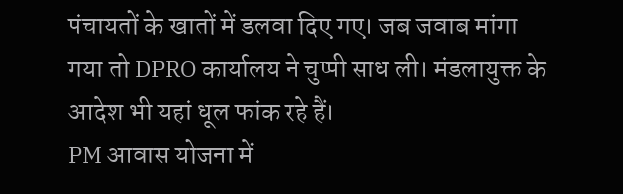पंचायतों के खातों में डलवा दिए गए। जब जवाब मांगा गया तो DPRO कार्यालय ने चुप्पी साध ली। मंडलायुक्त के आदेश भी यहां धूल फांक रहे हैं।
PM आवास योजना में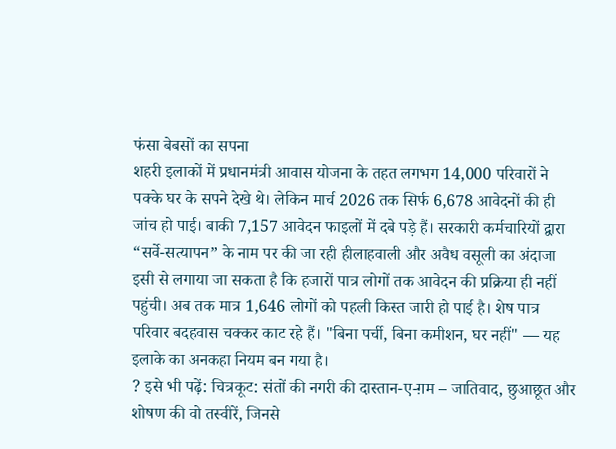फंसा बेबसों का सपना
शहरी इलाकों में प्रधानमंत्री आवास योजना के तहत लगभग 14,000 परिवारों ने पक्के घर के सपने देखे थे। लेकिन मार्च 2026 तक सिर्फ 6,678 आवेदनों की ही जांच हो पाई। बाकी 7,157 आवेदन फाइलों में दबे पड़े हैं। सरकारी कर्मचारियों द्वारा “सर्वे-सत्यापन” के नाम पर की जा रही हीलाहवाली और अवैध वसूली का अंदाजा इसी से लगाया जा सकता है कि हजारों पात्र लोगों तक आवेदन की प्रक्रिया ही नहीं पहुंची। अब तक मात्र 1,646 लोगों को पहली किस्त जारी हो पाई है। शेष पात्र परिवार बदहवास चक्कर काट रहे हैं। "बिना पर्ची, बिना कमीशन, घर नहीं" — यह इलाके का अनकहा नियम बन गया है।
? इसे भी पढ़ें: चित्रकूट: संतों की नगरी की दास्तान-ए-ग़म – जातिवाद, छुआछूत और शोषण की वो तस्वीरें, जिनसे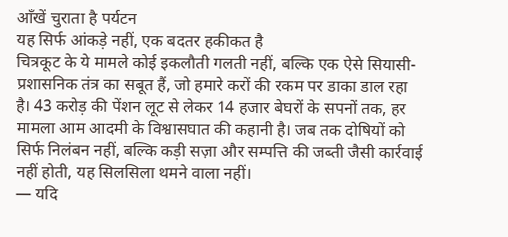आँखें चुराता है पर्यटन
यह सिर्फ आंकड़े नहीं, एक बदतर हकीकत है
चित्रकूट के ये मामले कोई इकलौती गलती नहीं, बल्कि एक ऐसे सियासी-प्रशासनिक तंत्र का सबूत हैं, जो हमारे करों की रकम पर डाका डाल रहा है। 43 करोड़ की पेंशन लूट से लेकर 14 हजार बेघरों के सपनों तक, हर मामला आम आदमी के विश्वासघात की कहानी है। जब तक दोषियों को सिर्फ निलंबन नहीं, बल्कि कड़ी सज़ा और सम्पत्ति की जब्ती जैसी कार्रवाई नहीं होती, यह सिलसिला थमने वाला नहीं।
— यदि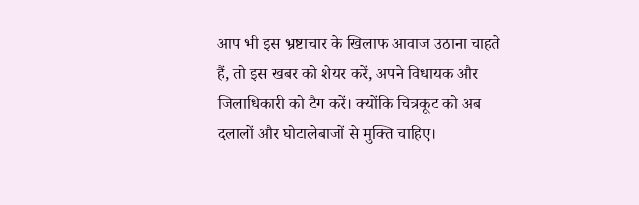आप भी इस भ्रष्टाचार के खिलाफ आवाज उठाना चाहते हैं, तो इस खबर को शेयर करें, अपने विधायक और जिलाधिकारी को टैग करें। क्योंकि चित्रकूट को अब दलालों और घोटालेबाजों से मुक्ति चाहिए।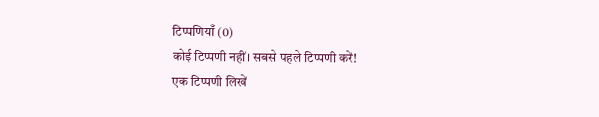टिप्पणियाँ (0)
कोई टिप्पणी नहीं। सबसे पहले टिप्पणी करें!
एक टिप्पणी लिखें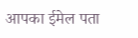आपका ईमेल पता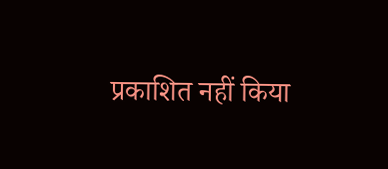प्रकाशित नहीं किया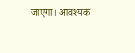जाएगा। आवश्यक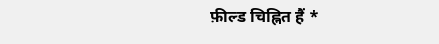फ़ील्ड चिह्नित हैं *